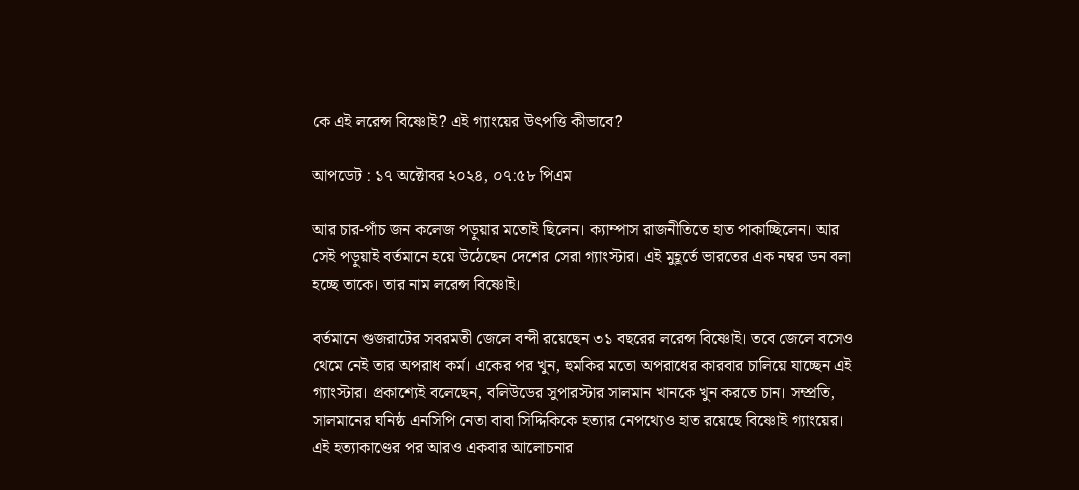কে এই লরেন্স বিষ্ণোই? এই গ্যাংয়ের উৎপত্তি কীভাবে?

আপডেট : ১৭ অক্টোবর ২০২৪, ০৭:৫৮ পিএম

আর চার-পাঁচ জন কলেজ পড়ুয়ার মতোই ছিলেন। ক্যাম্পাস রাজনীতিতে হাত পাকাচ্ছিলেন। আর সেই পড়ুয়াই বর্তমানে হয়ে উঠেছেন দেশের সেরা গ্যাংস্টার। এই মুহূর্তে ভারতের এক নম্বর ডন বলা হচ্ছে তাকে। তার নাম লরেন্স বিষ্ণোই।

বর্তমানে গুজরাটের সবরমতী জেলে বন্দী রয়েছেন ৩১ বছরের লরেন্স বিষ্ণোই। তবে জেলে বসেও থেমে নেই তার অপরাধ কর্ম। একের পর খুন, হুমকির মতো অপরাধের কারবার চালিয়ে যাচ্ছেন এই গ্যাংস্টার। প্রকাশ্যেই বলেছেন, বলিউডের সুপারস্টার সালমান খানকে খুন করতে চান। সম্প্রতি, সালমানের ঘনিষ্ঠ এনসিপি নেতা বাবা সিদ্দিকিকে হত্যার নেপথ্যেও হাত রয়েছে বিষ্ণোই গ্যাংয়ের। এই হত্যাকাণ্ডের পর আরও একবার আলোচনার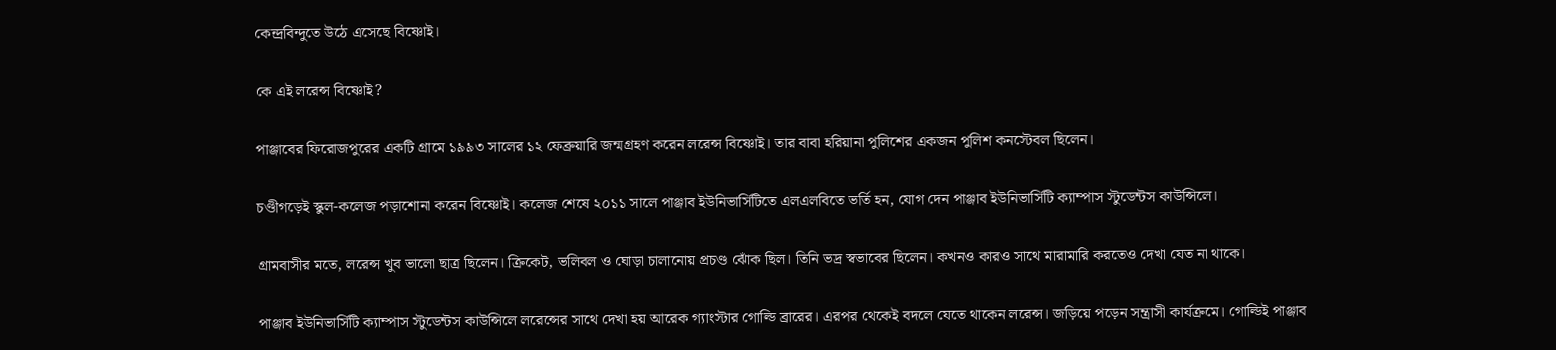কেন্দ্রবিন্দুতে উঠে এসেছে বিষ্ণোই।

কে এই লরেন্স বিষ্ণোই?

পাঞ্জাবের ফিরোজপুরের একটি গ্রামে ১৯৯৩ সালের ১২ ফেব্রুয়ারি জন্মগ্রহণ করেন লরেন্স বিষ্ণোই। তার বাবা হরিয়ানা পুলিশের একজন পুলিশ কনস্টেবল ছিলেন।

চণ্ডীগড়েই স্কুল-কলেজ পড়াশোনা করেন বিষ্ণোই। কলেজ শেষে ২০১১ সালে পাঞ্জাব ইউনিভার্সিটিতে এলএলবিতে ভর্তি হন, যোগ দেন পাঞ্জাব ইউনিভার্সিটি ক্যাম্পাস স্টুডেন্টস কাউন্সিলে।

গ্রামবাসীর মতে, লরেন্স খুব ভালো ছাত্র ছিলেন। ক্রিকেট, ভলিবল ও ঘোড়া চালানোয় প্রচণ্ড ঝোঁক ছিল। তিনি ভদ্র স্বভাবের ছিলেন। কখনও কারও সাথে মারামারি করতেও দেখা যেত না থাকে।

পাঞ্জাব ইউনিভার্সিটি ক্যাম্পাস স্টুডেন্টস কাউন্সিলে লরেন্সের সাথে দেখা হয় আরেক গ্যাংস্টার গোল্ডি ব্রারের। এরপর থেকেই বদলে যেতে থাকেন লরেন্স। জড়িয়ে পড়েন সন্ত্রাসী কার্যক্রমে। গোল্ডিই পাঞ্জাব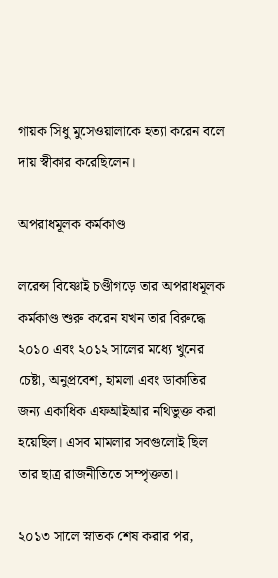গায়ক সিধু মুসেওয়ালাকে হত্যা করেন বলে দায় স্বীকার করেছিলেন।

অপরাধমূলক কর্মকাণ্ড

লরেন্স বিষ্ণোই চণ্ডীগড়ে তার অপরাধমূলক কর্মকাণ্ড শুরু করেন যখন তার বিরুদ্ধে ২০১০ এবং ২০১২ সালের মধ্যে খুনের চেষ্টা, অনুপ্রবেশ, হামলা এবং ডাকাতির জন্য একাধিক এফআইআর নথিভুক্ত করা হয়েছিল। এসব মামলার সবগুলোই ছিল তার ছাত্র রাজনীতিতে সম্পৃক্ততা।

২০১৩ সালে স্নাতক শেষ করার পর,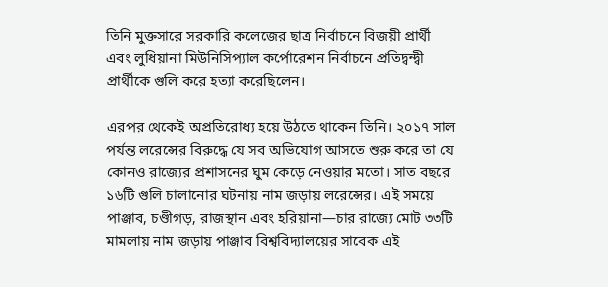তিনি মুক্তসারে সরকারি কলেজের ছাত্র নির্বাচনে বিজয়ী প্রার্থী এবং লুধিয়ানা মিউনিসিপ্যাল কর্পোরেশন নির্বাচনে প্রতিদ্বন্দ্বী প্রার্থীকে গুলি করে হত্যা করেছিলেন।

এরপর থেকেই অপ্রতিরোধ্য হয়ে উঠতে থাকেন তিনি। ২০১৭ সাল পর্যন্ত লরেন্সের বিরুদ্ধে যে সব অভিযোগ আসতে শুরু করে তা যে কোনও রাজ্যের প্রশাসনের ঘুম কেড়ে নেওয়ার মতো। সাত বছরে ১৬টি গুলি চালানোর ঘটনায় নাম জড়ায় লরেন্সের। এই সময়ে পাঞ্জাব, চণ্ডীগড়, রাজস্থান এবং হরিয়ানা—চার রাজ্যে মোট ৩৩টি মামলায় নাম জড়ায় পাঞ্জাব বিশ্ববিদ্যালয়ের সাবেক এই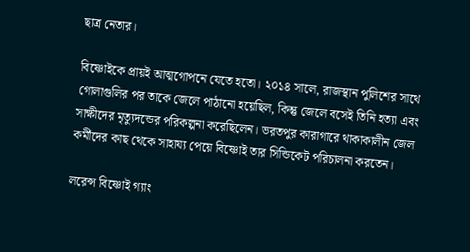ছাত্র নেতার।

বিষ্ণোইকে প্রায়ই আত্মগোপনে যেতে হতো। ২০১৪ সালে, রাজস্থান পুলিশের সাথে গোলাগুলির পর তাকে জেলে পাঠানো হয়েছিল, কিন্তু জেলে বসেই তিনি হত্যা এবং সাক্ষীদের মৃত্যুদন্ডের পরিকল্পনা করেছিলেন। ভরতপুর কারাগারে থাকাকালীন জেল কর্মীদের কাছ থেকে সাহায্য পেয়ে বিষ্ণোই তার সিন্ডিকেট পরিচালনা করতেন।

লরেন্স বিষ্ণোই গ্যাং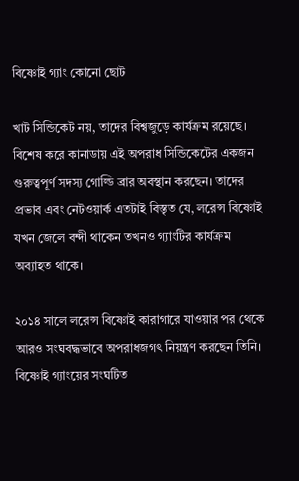বিষ্ণোই গ্যাং কোনো ছোট

খাট সিন্ডিকেট নয়, তাদের বিশ্বজুড়ে কার্যক্রম রয়েছে। বিশেষ করে কানাডায় এই অপরাধ সিন্ডিকেটের একজন গুরুত্বপূর্ণ সদস্য গোল্ডি ব্রার অবস্থান করছেন। তাদের প্রভাব এবং নেটওয়ার্ক এতটাই বিস্তৃত যে, লরেন্স বিষ্ণোই যখন জেলে বন্দী থাকেন তখনও গ্যাংটির কার্যক্রম অব্যাহত থাকে।

২০১৪ সালে লরেন্স বিষ্ণোই কারাগারে যাওয়ার পর থেকে আরও সংঘবদ্ধভাবে অপরাধজগৎ নিয়ন্ত্রণ করছেন তিনি। বিষ্ণোই গ্যাংয়ের সংঘটিত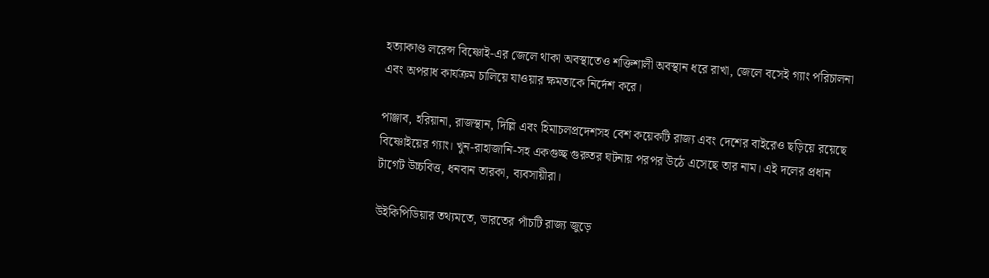হত্যাকাণ্ড লরেন্স বিষ্ণোই-এর জেলে থাকা অবস্থাতেও শক্তিশালী অবস্থান ধরে রাখা, জেলে বসেই গ্যাং পরিচালনা এবং অপরাধ কার্যক্রম চালিয়ে যাওয়ার ক্ষমতাকে নির্দেশ করে।

পাঞ্জাব, হরিয়ানা, রাজস্থান, দিল্লি এবং হিমাচলপ্রদেশসহ বেশ কয়েকটি রাজ্য এবং দেশের বাইরেও ছড়িয়ে রয়েছে বিষ্ণোইয়ের গ্যাং। খুন-রাহাজানি-সহ একগুচ্ছ গুরুতর ঘটনায় পরপর উঠে এসেছে তার নাম। এই দলের প্রধান টার্গেট উচ্চবিত্ত, ধনবান তারকা, ব্যবসায়ীরা।

উইকিপিডিয়ার তথ্যমতে, ভারতের পাঁচটি রাজ্য জুড়ে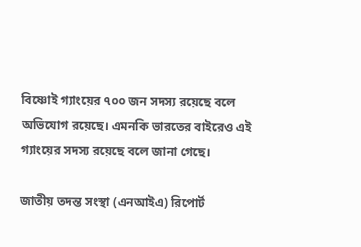বিষ্ণোই গ্যাংয়ের ৭০০ জন সদস্য রয়েছে বলে অভিযোগ রয়েছে। এমনকি ভারতের বাইরেও এই গ্যাংয়ের সদস্য রয়েছে বলে জানা গেছে।

জাতীয় তদন্ত সংস্থা (এনআইএ) রিপোর্ট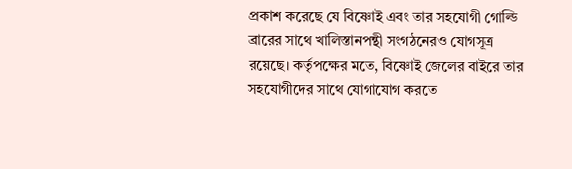প্রকাশ করেছে যে বিষ্ণোই এবং তার সহযোগী গোল্ডি ব্রারের সাথে খালিস্তানপন্থী সংগঠনেরও যোগসূত্র রয়েছে। কর্তৃপক্ষের মতে, বিষ্ণোই জেলের বাইরে তার সহযোগীদের সাথে যোগাযোগ করতে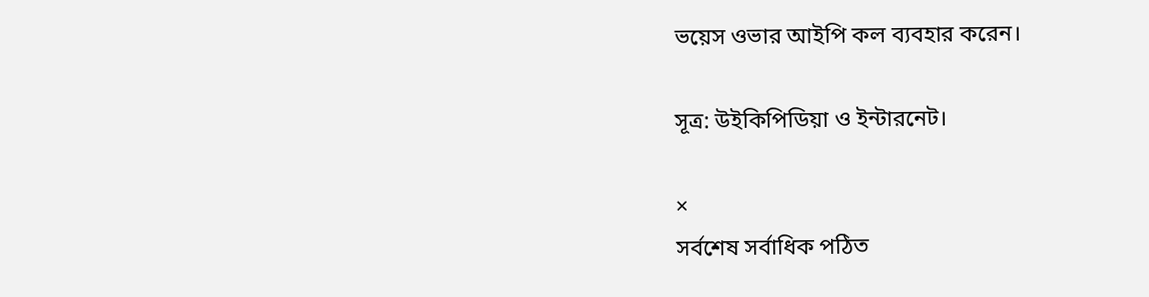ভয়েস ওভার আইপি কল ব্যবহার করেন।

সূত্র: উইকিপিডিয়া ও ইন্টারনেট।

×
সর্বশেষ সর্বাধিক পঠিত